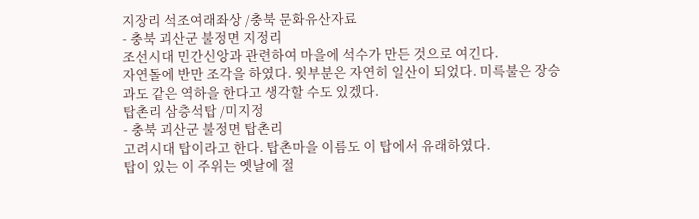지장리 석조여래좌상 /충북 문화유산자료
- 충북 괴산군 불정면 지정리
조선시대 민간신앙과 관련하여 마을에 석수가 만든 것으로 여긴다.
자연돌에 반만 조각을 하였다. 윗부분은 자연히 일산이 되었다. 미륵불은 장승과도 같은 역하을 한다고 생각할 수도 있겠다.
탑촌리 삼층석탑 /미지정
- 충북 괴산군 불정면 탑촌리
고려시대 탑이라고 한다. 탑촌마을 이름도 이 탑에서 유래하였다.
탑이 있는 이 주위는 옛날에 절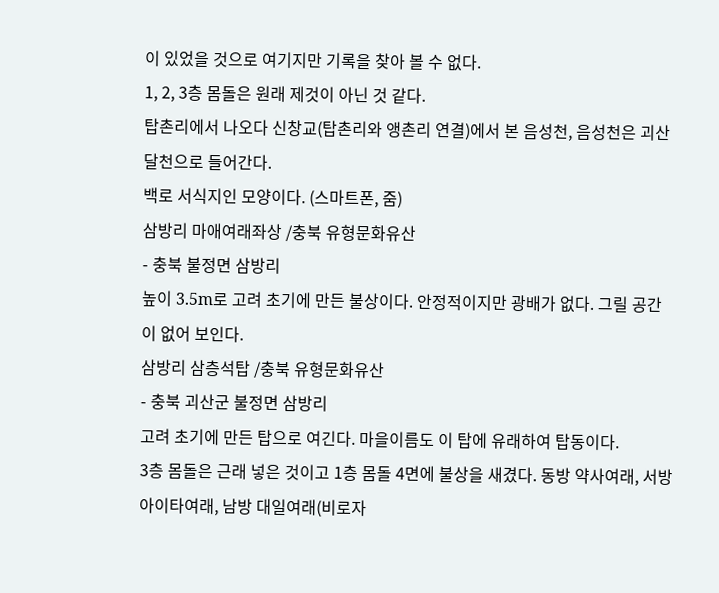이 있었을 것으로 여기지만 기록을 찾아 볼 수 없다.
1, 2, 3층 몸돌은 원래 제것이 아닌 것 같다.
탑촌리에서 나오다 신창교(탑촌리와 앵촌리 연결)에서 본 음성천, 음성천은 괴산 달천으로 들어간다.
백로 서식지인 모양이다. (스마트폰, 줌)
삼방리 마애여래좌상 /충북 유형문화유산
- 충북 불정면 삼방리
높이 3.5m로 고려 초기에 만든 불상이다. 안정적이지만 광배가 없다. 그릴 공간이 없어 보인다.
삼방리 삼층석탑 /충북 유형문화유산
- 충북 괴산군 불정면 삼방리
고려 초기에 만든 탑으로 여긴다. 마을이름도 이 탑에 유래하여 탑동이다.
3층 몸돌은 근래 넣은 것이고 1층 몸돌 4면에 불상을 새겼다. 동방 약사여래, 서방 아이타여래, 남방 대일여래(비로자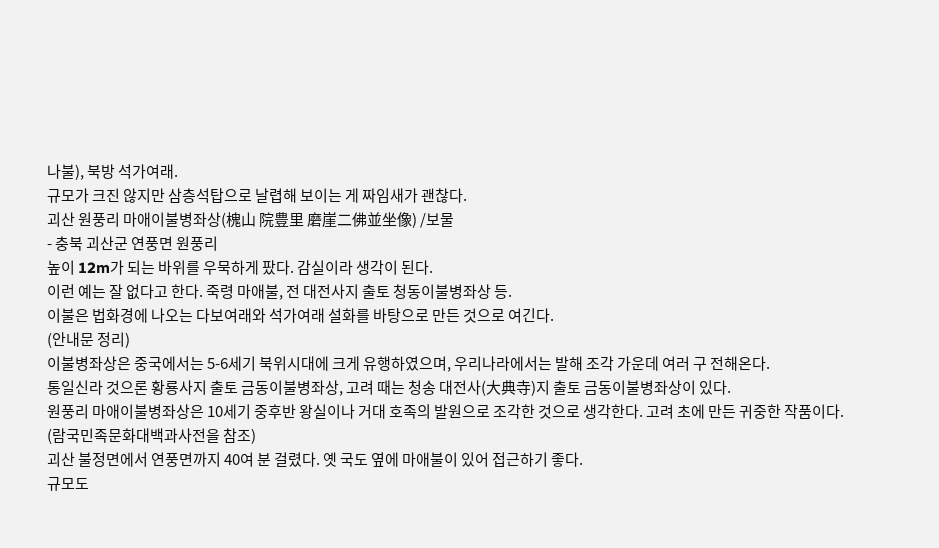나불), 북방 석가여래.
규모가 크진 않지만 삼층석탑으로 날렵해 보이는 게 짜임새가 괜찮다.
괴산 원풍리 마애이불병좌상(槐山 院豊里 磨崖二佛並坐像) /보물
- 충북 괴산군 연풍면 원풍리
높이 12m가 되는 바위를 우묵하게 팠다. 감실이라 생각이 된다.
이런 예는 잘 없다고 한다. 죽령 마애불, 전 대전사지 출토 청동이불병좌상 등.
이불은 법화경에 나오는 다보여래와 석가여래 설화를 바탕으로 만든 것으로 여긴다.
(안내문 정리)
이불병좌상은 중국에서는 5-6세기 북위시대에 크게 유행하였으며, 우리나라에서는 발해 조각 가운데 여러 구 전해온다.
통일신라 것으론 황룡사지 출토 금동이불병좌상, 고려 때는 청송 대전사(大典寺)지 출토 금동이불병좌상이 있다.
원풍리 마애이불병좌상은 10세기 중후반 왕실이나 거대 호족의 발원으로 조각한 것으로 생각한다. 고려 초에 만든 귀중한 작품이다.
(람국민족문화대백과사전을 참조)
괴산 불정면에서 연풍면까지 40여 분 걸렸다. 옛 국도 옆에 마애불이 있어 접근하기 좋다.
규모도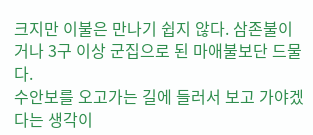크지만 이불은 만나기 쉽지 않다. 삼존불이거나 3구 이상 군집으로 된 마애불보단 드물다.
수안보를 오고가는 길에 들러서 보고 가야겠다는 생각이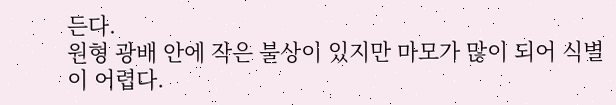든다.
원형 광배 안에 작은 불상이 있지만 마모가 많이 되어 식별이 어렵다.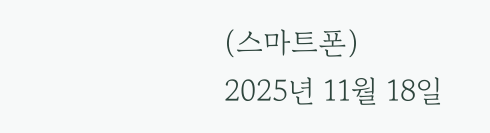(스마트폰)
2025년 11월 18일